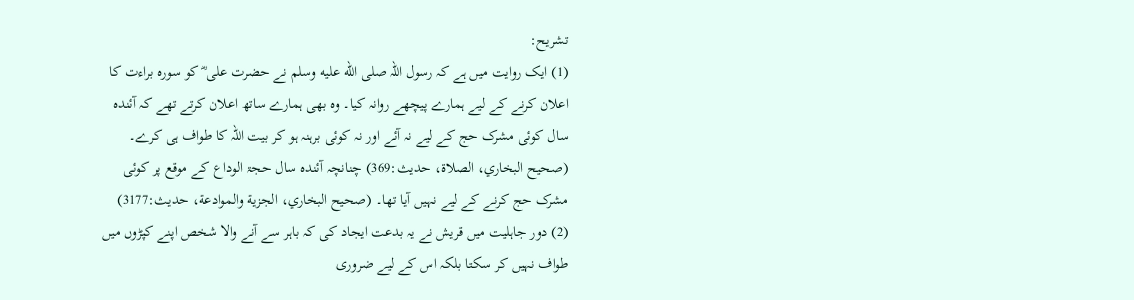تشریح:
(1) ایک روایت میں ہے کہ رسول اللہ صلى الله عليه وسلم نے حضرت علی ؓ کو سورہ براءت کا اعلان کرنے کے لیے ہمارے پیچھے روانہ کیا۔ وہ بھی ہمارے ساتھ اعلان کرتے تھے کہ آئندہ سال کوئی مشرک حج کے لیے نہ آئے اور نہ کوئی برہنہ ہو کر بیت اللہ کا طواف ہی کرے۔ (صحیح البخاري، الصلاة، حدیث:369) چنانچہ آئندہ سال حجۃ الوداع کے موقع پر کوئی مشرک حج کرنے کے لیے نہیں آیا تھا۔ (صحیح البخاري، الجزیة والموادعة، حدیث:3177) (2) دور جاہلیت میں قریش نے یہ بدعت ایجاد کی کہ باہر سے آنے والا شخص اپنے کپڑوں میں طواف نہیں کر سکتا بلکہ اس کے لیے ضروری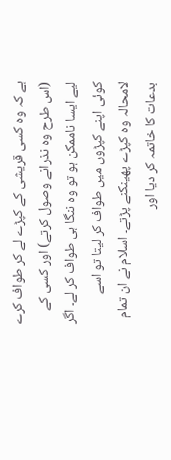ہے کہ وہ کسی قریشی کے کپڑے لے کر طواف کرے (اس طرح وہ نذرانے وصول کرتے) اور کسی کے لیے ایسا ناممکن ہو تو وہ ننگا ہی طواف کر لے۔ اگر کوئی اپنے کپڑوں میں طواف کر لیتا تو اسے لامحالہ وہ کپڑے پھینکنے پڑتے۔ اسلام نے ان تمام بدعات کا خاتمہ کر دیا اور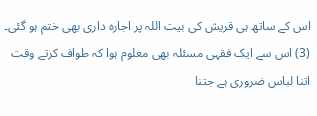اس کے ساتھ ہی قریش کی بیت اللہ پر اجارہ داری بھی ختم ہو گئی۔ (3) اس سے ایک فقہی مسئلہ بھی معلوم ہوا کہ طواف کرتے وقت اتنا لباس ضروری ہے جتنا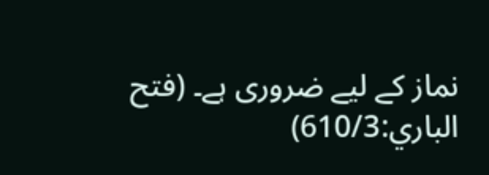نماز کے لیے ضروری ہے۔ (فتح الباري:610/3)